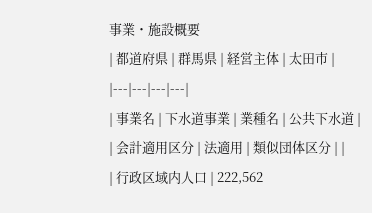事業・施設概要
| 都道府県 | 群馬県 | 経営主体 | 太田市 |
|---|---|---|---|
| 事業名 | 下水道事業 | 業種名 | 公共下水道 |
| 会計適用区分 | 法適用 | 類似団体区分 | |
| 行政区域内人口 | 222,562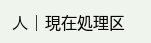人 | 現在処理区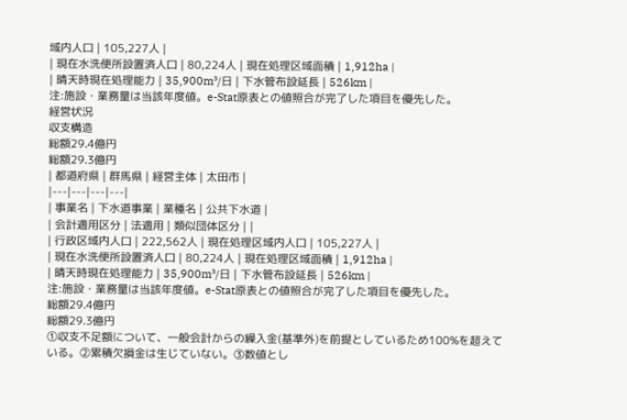域内人口 | 105,227人 |
| 現在水洗便所設置済人口 | 80,224人 | 現在処理区域面積 | 1,912ha |
| 晴天時現在処理能力 | 35,900m³/日 | 下水管布設延長 | 526km |
注:施設・業務量は当該年度値。e-Stat原表との値照合が完了した項目を優先した。
経営状況
収支構造
総額29.4億円
総額29.3億円
| 都道府県 | 群馬県 | 経営主体 | 太田市 |
|---|---|---|---|
| 事業名 | 下水道事業 | 業種名 | 公共下水道 |
| 会計適用区分 | 法適用 | 類似団体区分 | |
| 行政区域内人口 | 222,562人 | 現在処理区域内人口 | 105,227人 |
| 現在水洗便所設置済人口 | 80,224人 | 現在処理区域面積 | 1,912ha |
| 晴天時現在処理能力 | 35,900m³/日 | 下水管布設延長 | 526km |
注:施設・業務量は当該年度値。e-Stat原表との値照合が完了した項目を優先した。
総額29.4億円
総額29.3億円
①収支不足額について、一般会計からの繰入金(基準外)を前提としているため100%を超えている。②累積欠損金は生じていない。③数値とし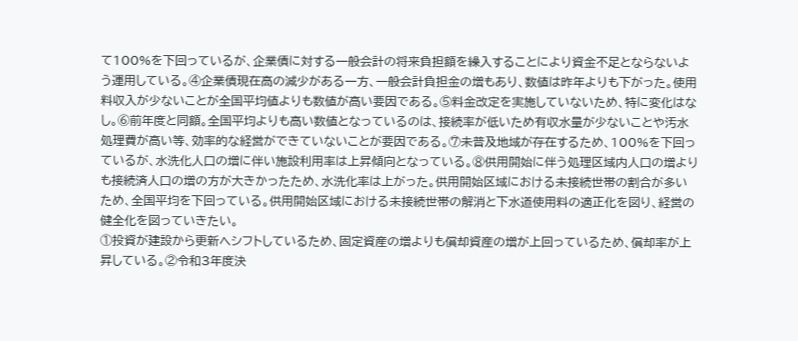て100%を下回っているが、企業債に対する一般会計の将来負担額を繰入することにより資金不足とならないよう運用している。④企業債現在高の減少がある一方、一般会計負担金の増もあり、数値は昨年よりも下がった。使用料収入が少ないことが全国平均値よりも数値が高い要因である。⑤料金改定を実施していないため、特に変化はなし。⑥前年度と同額。全国平均よりも高い数値となっているのは、接続率が低いため有収水量が少ないことや汚水処理費が高い等、効率的な経営ができていないことが要因である。⑦未普及地域が存在するため、100%を下回っているが、水洗化人口の増に伴い施設利用率は上昇傾向となっている。⑧供用開始に伴う処理区域内人口の増よりも接続済人口の増の方が大きかったため、水洗化率は上がった。供用開始区域における未接続世帯の割合が多いため、全国平均を下回っている。供用開始区域における未接続世帯の解消と下水道使用料の適正化を図り、経営の健全化を図っていきたい。
①投資が建設から更新へシフトしているため、固定資産の増よりも償却資産の増が上回っているため、償却率が上昇している。②令和3年度決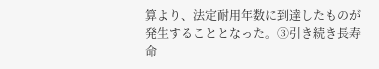算より、法定耐用年数に到達したものが発生することとなった。③引き続き長寿命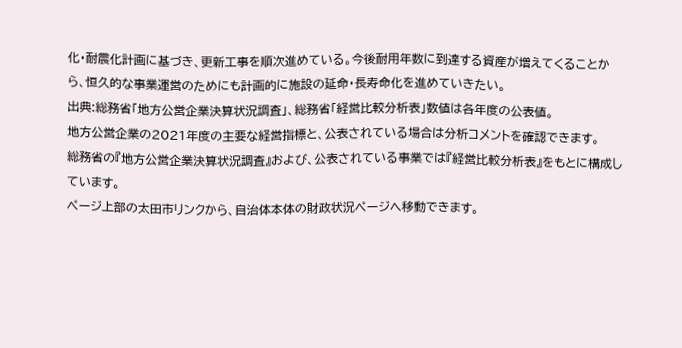化・耐震化計画に基づき、更新工事を順次進めている。今後耐用年数に到達する資産が増えてくることから、恒久的な事業運営のためにも計画的に施設の延命・長寿命化を進めていきたい。
出典:総務省「地方公営企業決算状況調査」、総務省「経営比較分析表」数値は各年度の公表値。
地方公営企業の2021年度の主要な経営指標と、公表されている場合は分析コメントを確認できます。
総務省の『地方公営企業決算状況調査』および、公表されている事業では『経営比較分析表』をもとに構成しています。
ページ上部の太田市リンクから、自治体本体の財政状況ページへ移動できます。